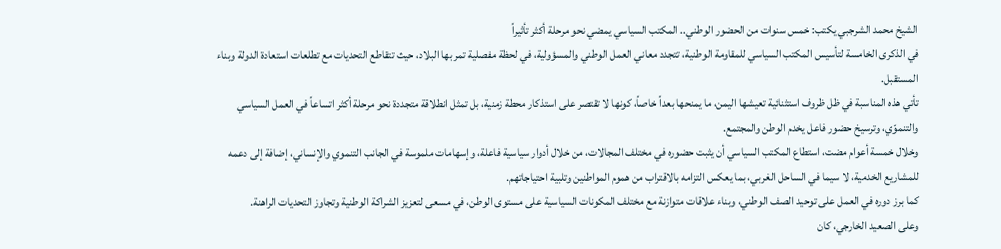الشيخ محمد الشرجبي يكتب: خمس سنوات من الحضور الوطني.. المكتب السياسي يمضي نحو مرحلة أكثر تأثيراً
في الذكرى الخامسة لتأسيس المكتب السياسي للمقاومة الوطنية، تتجدد معاني العمل الوطني والمسؤولية، في لحظة مفصلية تمر بها البلاد، حيث تتقاطع التحديات مع تطلعات استعادة الدولة وبناء المستقبل.
تأتي هذه المناسبة في ظل ظروف استثنائية تعيشها اليمن، ما يمنحها بعداً خاصاً، كونها لا تقتصر على استذكار محطة زمنية، بل تمثل انطلاقة متجددة نحو مرحلة أكثر اتساعاً في العمل السياسي والتنموّي، وترسيخ حضور فاعل يخدم الوطن والمجتمع.
وخلال خمسة أعوام مضت، استطاع المكتب السياسي أن يثبت حضوره في مختلف المجالات، من خلال أدوار سياسية فاعلة، وإسهامات ملموسة في الجانب التنموي والإنساني، إضافة إلى دعمه للمشاريع الخدمية، لا سيما في الساحل الغربي، بما يعكس التزامه بالاقتراب من هموم المواطنين وتلبية احتياجاتهم.
كما برز دوره في العمل على توحيد الصف الوطني، وبناء علاقات متوازنة مع مختلف المكونات السياسية على مستوى الوطن، في مسعى لتعزيز الشراكة الوطنية وتجاوز التحديات الراهنة.
وعلى الصعيد الخارجي، كان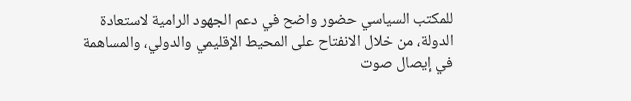للمكتب السياسي حضور واضح في دعم الجهود الرامية لاستعادة الدولة، من خلال الانفتاح على المحيط الإقليمي والدولي، والمساهمة في إيصال صوت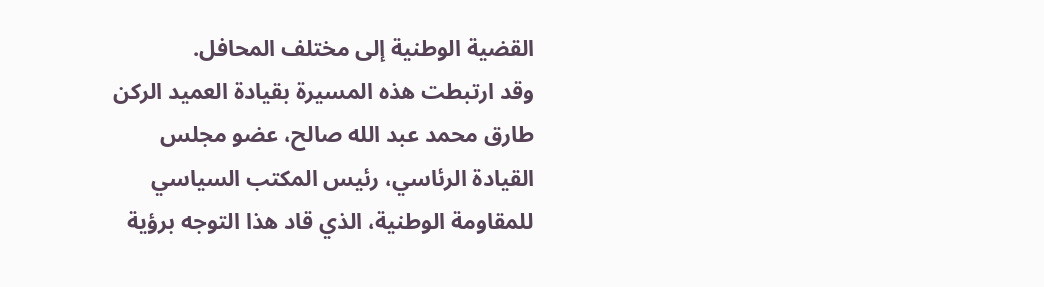القضية الوطنية إلى مختلف المحافل.
وقد ارتبطت هذه المسيرة بقيادة العميد الركن طارق محمد عبد الله صالح، عضو مجلس القيادة الرئاسي، رئيس المكتب السياسي للمقاومة الوطنية، الذي قاد هذا التوجه برؤية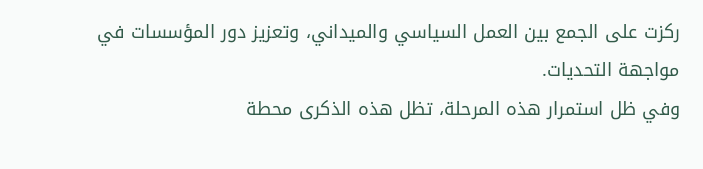ركزت على الجمع بين العمل السياسي والميداني، وتعزيز دور المؤسسات في مواجهة التحديات.
وفي ظل استمرار هذه المرحلة، تظل هذه الذكرى محطة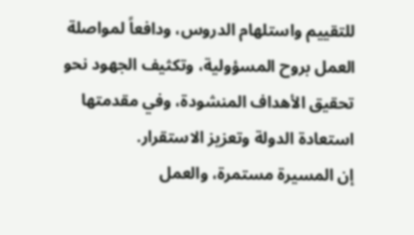للتقييم واستلهام الدروس، ودافعاً لمواصلة العمل بروح المسؤولية، وتكثيف الجهود نحو تحقيق الأهداف المنشودة، وفي مقدمتها استعادة الدولة وتعزيز الاستقرار.
إن المسيرة مستمرة، والعمل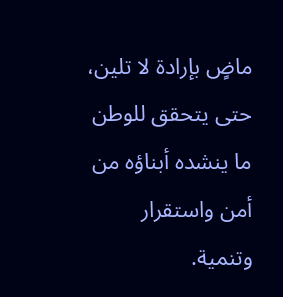ماضٍ بإرادة لا تلين، حتى يتحقق للوطن ما ينشده أبناؤه من أمن واستقرار وتنمية.